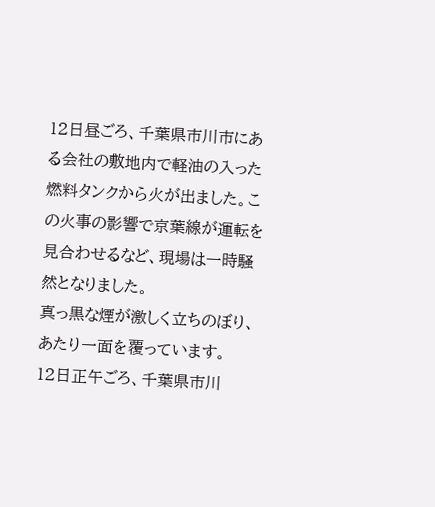12日昼ごろ、千葉県市川市にある会社の敷地内で軽油の入った燃料タンクから火が出ました。この火事の影響で京葉線が運転を見合わせるなど、現場は一時騒然となりました。
真っ黒な煙が激しく立ちのぼり、あたり一面を覆っています。
12日正午ごろ、千葉県市川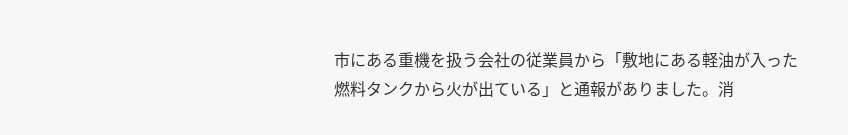市にある重機を扱う会社の従業員から「敷地にある軽油が入った燃料タンクから火が出ている」と通報がありました。消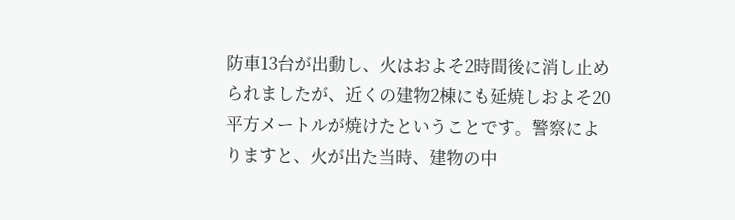防車13台が出動し、火はおよそ2時間後に消し止められましたが、近くの建物2棟にも延焼しおよそ20平方メートルが焼けたということです。警察によりますと、火が出た当時、建物の中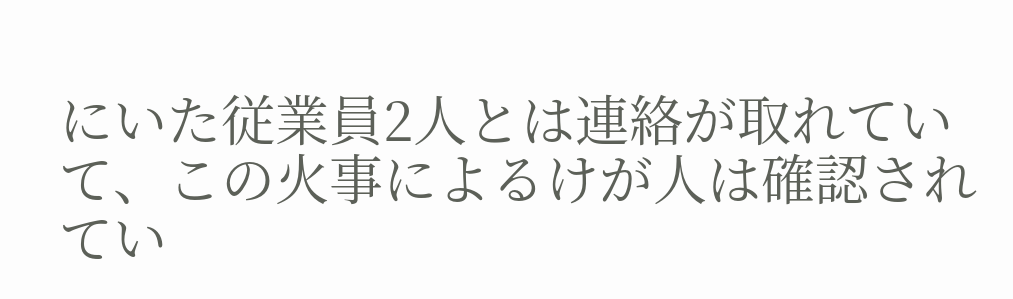にいた従業員2人とは連絡が取れていて、この火事によるけが人は確認されてい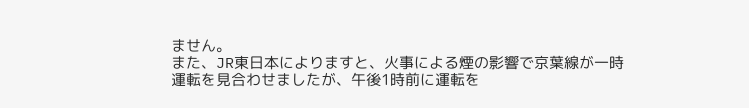ません。
また、JR東日本によりますと、火事による煙の影響で京葉線が一時運転を見合わせましたが、午後1時前に運転を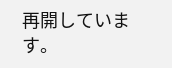再開しています。